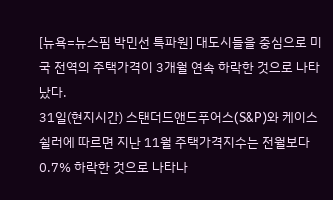[뉴욕=뉴스핌 박민선 특파원] 대도시들을 중심으로 미국 전역의 주택가격이 3개월 연속 하락한 것으로 나타났다.
31일(현지시간) 스탠더드앤드푸어스(S&P)와 케이스쉴러에 따르면 지난 11월 주택가격지수는 전월보다 0.7% 하락한 것으로 나타나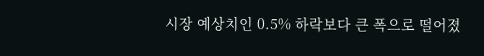시장 예상치인 0.5% 하락보다 큰 폭으로 떨어졌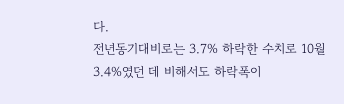다.
전년동기대비로는 3.7% 하락한 수치로 10월 3.4%였던 데 비해서도 하락폭이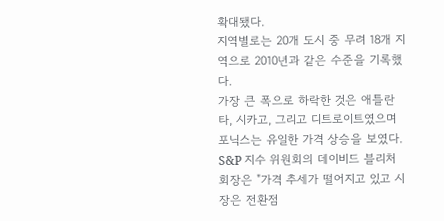확대됐다.
지역별로는 20개 도시 중 무려 18개 지역으로 2010년과 같은 수준을 기록했다.
가장 큰 폭으로 하락한 것은 애틀란타, 시카고, 그리고 디트로이트였으며 포닉스는 유일한 가격 상승을 보였다.
S&P 지수 위원회의 데이비드 블리처 회장은 "가격 추세가 떨어지고 있고 시장은 전환점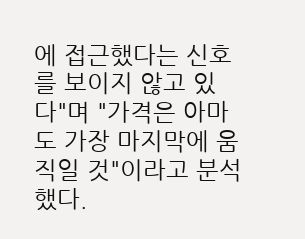에 접근했다는 신호를 보이지 않고 있다"며 "가격은 아마도 가장 마지막에 움직일 것"이라고 분석했다.